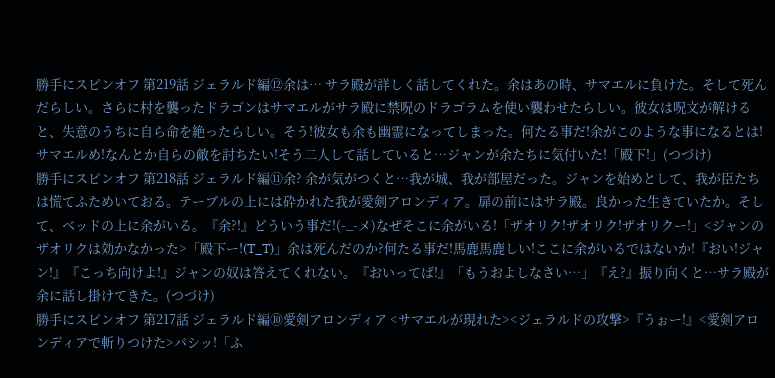勝手にスピンオフ 第219話 ジェラルド編⑫余は… サラ殿が詳しく話してくれた。余はあの時、サマエルに負けた。そして死んだらしい。さらに村を襲ったドラゴンはサマエルがサラ殿に禁呪のドラゴラムを使い襲わせたらしい。彼女は呪文が解けると、失意のうちに自ら命を絶ったらしい。そう!彼女も余も幽霊になってしまった。何たる事だ!余がこのような事になるとは!サマエルめ!なんとか自らの敵を討ちたい!そう二人して話していると…ジャンが余たちに気付いた!「殿下!」(つづけ)
勝手にスピンオフ 第218話 ジェラルド編⑪余? 余が気がつくと…我が城、我が部屋だった。ジャンを始めとして、我が臣たちは慌てふためいておる。テーブルの上には砕かれた我が愛剣アロンディア。扉の前にはサラ殿。良かった生きていたか。そして、ベッドの上に余がいる。『余?!』どういう事だ!(-_-メ)なぜそこに余がいる!「ザオリク!ザオリク!ザオリクー!」<ジャンのザオリクは効かなかった>「殿下ー!(T_T)」余は死んだのか?何たる事だ!馬鹿馬鹿しい!ここに余がいるではないか!『おい!ジャン!』『こっち向けよ!』ジャンの奴は答えてくれない。『おいってば!』「もうおよしなさい…」『え?』振り向くと…サラ殿が余に話し掛けてきた。(つづけ)
勝手にスピンオフ 第217話 ジェラルド編⑩愛剣アロンディア <サマエルが現れた><ジェラルドの攻撃>『うぉー!』<愛剣アロンディアで斬りつけた>バシッ!「ふ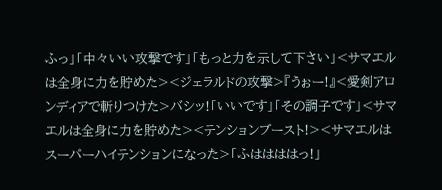ふっ」「中々いい攻撃です」「もっと力を示して下さい」<サマエルは全身に力を貯めた><ジェラルドの攻撃>『うぉー!』<愛剣アロンディアで斬りつけた>バシッ!「いいです」「その調子です」<サマエルは全身に力を貯めた><テンションブースト!><サマエルはスーパーハイテンションになった>「ふははははっ!」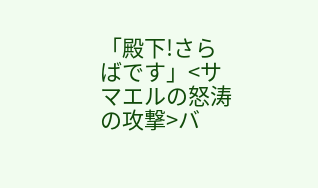「殿下!さらばです」<サマエルの怒涛の攻撃>バ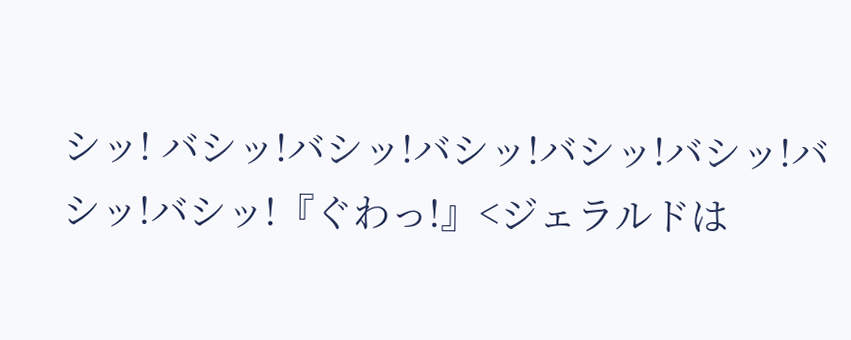シッ! バシッ!バシッ!バシッ!バシッ!バシッ!バシッ!バシッ!『ぐわっ!』<ジェラルドは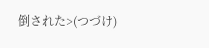倒された>(つづけ)